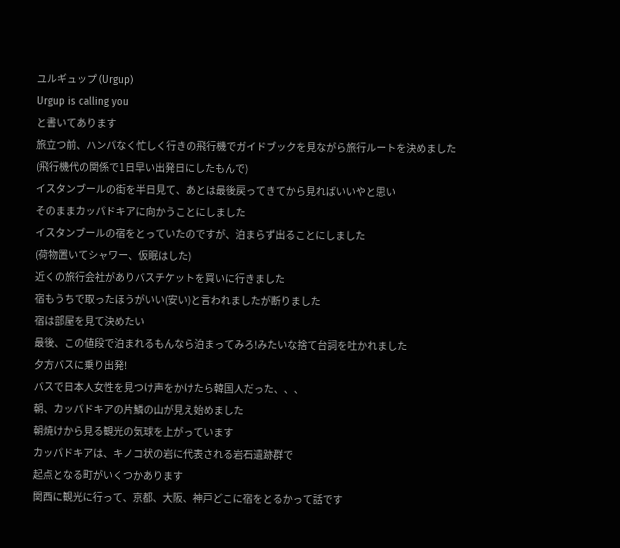ユルギュップ (Urgup)
Urgup is calling you
と書いてあります
旅立つ前、ハンパなく忙しく行きの飛行機でガイドブックを見ながら旅行ルートを決めました
(飛行機代の関係で1日早い出発日にしたもんで)
イスタンブールの街を半日見て、あとは最後戻ってきてから見ればいいやと思い
そのままカッパドキアに向かうことにしました
イスタンブールの宿をとっていたのですが、泊まらず出ることにしました
(荷物置いてシャワー、仮眠はした)
近くの旅行会社がありバスチケットを買いに行きました
宿もうちで取ったほうがいい(安い)と言われましたが断りました
宿は部屋を見て決めたい
最後、この値段で泊まれるもんなら泊まってみろ!みたいな捨て台詞を吐かれました
夕方バスに乗り出発!
バスで日本人女性を見つけ声をかけたら韓国人だった、、、
朝、カッパドキアの片鱗の山が見え始めました
朝焼けから見る観光の気球を上がっています
カッパドキアは、キノコ状の岩に代表される岩石遺跡群で
起点となる町がいくつかあります
関西に観光に行って、京都、大阪、神戸どこに宿をとるかって話です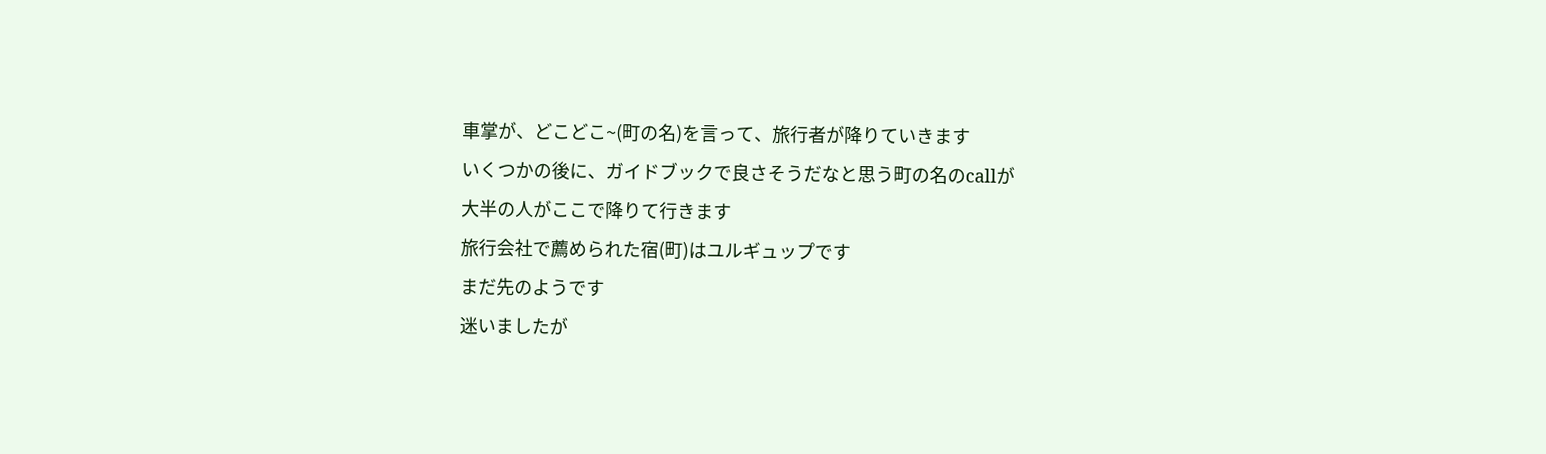車掌が、どこどこ~(町の名)を言って、旅行者が降りていきます
いくつかの後に、ガイドブックで良さそうだなと思う町の名のcallが
大半の人がここで降りて行きます
旅行会社で薦められた宿(町)はユルギュップです
まだ先のようです
迷いましたが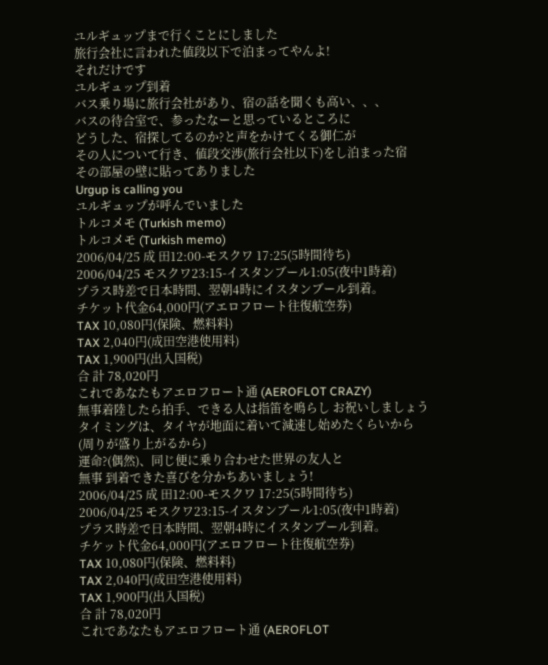ユルギュップまで行くことにしました
旅行会社に言われた値段以下で泊まってやんよ!
それだけです
ユルギュップ到着
バス乗り場に旅行会社があり、宿の話を聞くも高い、、、
バスの待合室で、参ったなーと思っているところに
どうした、宿探してるのか?と声をかけてくる御仁が
その人について行き、値段交渉(旅行会社以下)をし泊まった宿
その部屋の壁に貼ってありました
Urgup is calling you
ユルギュップが呼んでいました
トルコメモ (Turkish memo)
トルコメモ (Turkish memo)
2006/04/25 成 田12:00-モスクワ 17:25(5時間待ち)
2006/04/25 モスクワ23:15-イスタンブール1:05(夜中1時着)
プラス時差で日本時間、翌朝4時にイスタンブール到着。
チケット代金64,000円(アエロフロート往復航空券)
TAX 10,080円(保険、燃料料)
TAX 2,040円(成田空港使用料)
TAX 1,900円(出入国税)
合 計 78,020円
これであなたもアエロフロート通 (AEROFLOT CRAZY)
無事着陸したら拍手、できる人は指笛を鳴らし お祝いしましょう
タイミングは、タイヤが地面に着いて減速し始めたくらいから
(周りが盛り上がるから)
運命?(偶然)、同じ便に乗り合わせた世界の友人と
無事 到着できた喜びを分かちあいましょう!
2006/04/25 成 田12:00-モスクワ 17:25(5時間待ち)
2006/04/25 モスクワ23:15-イスタンブール1:05(夜中1時着)
プラス時差で日本時間、翌朝4時にイスタンブール到着。
チケット代金64,000円(アエロフロート往復航空券)
TAX 10,080円(保険、燃料料)
TAX 2,040円(成田空港使用料)
TAX 1,900円(出入国税)
合 計 78,020円
これであなたもアエロフロート通 (AEROFLOT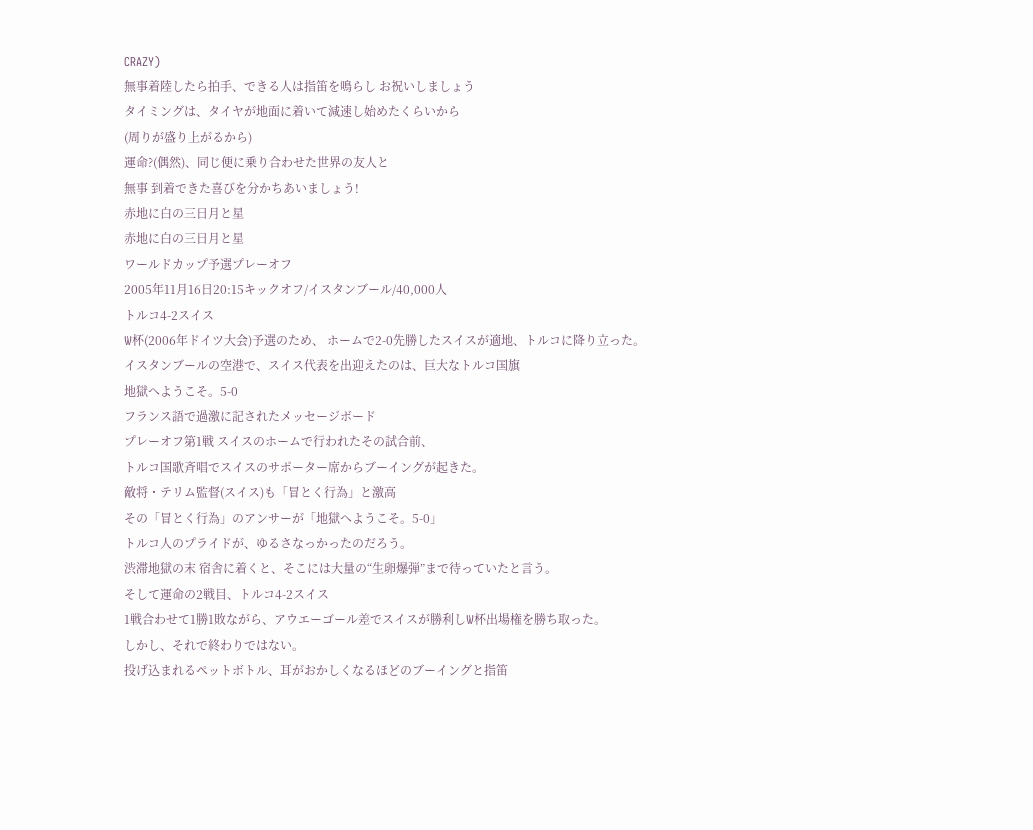CRAZY)
無事着陸したら拍手、できる人は指笛を鳴らし お祝いしましょう
タイミングは、タイヤが地面に着いて減速し始めたくらいから
(周りが盛り上がるから)
運命?(偶然)、同じ便に乗り合わせた世界の友人と
無事 到着できた喜びを分かちあいましょう!
赤地に白の三日月と星
赤地に白の三日月と星
ワールドカップ予選プレーオフ
2005年11月16日20:15キックオフ/イスタンブール/40,000人
トルコ4-2スイス
W杯(2006年ドイツ大会)予選のため、 ホームで2-0先勝したスイスが適地、トルコに降り立った。
イスタンブールの空港で、スイス代表を出迎えたのは、巨大なトルコ国旗
地獄へようこそ。5-0
フランス語で過激に記されたメッセージボード
プレーオフ第1戦 スイスのホームで行われたその試合前、
トルコ国歌斉唱でスイスのサポーター席からブーイングが起きた。
敵将・テリム監督(スイス)も「冒とく行為」と激高
その「冒とく行為」のアンサーが「地獄へようこそ。5-0」
トルコ人のプライドが、ゆるさなっかったのだろう。
渋滞地獄の末 宿舎に着くと、そこには大量の“生卵爆弾”まで待っていたと言う。
そして運命の2戦目、トルコ4-2スイス
1戦合わせて1勝1敗ながら、アウエーゴール差でスイスが勝利しW杯出場権を勝ち取った。
しかし、それで終わりではない。
投げ込まれるペットボトル、耳がおかしくなるほどのブーイングと指笛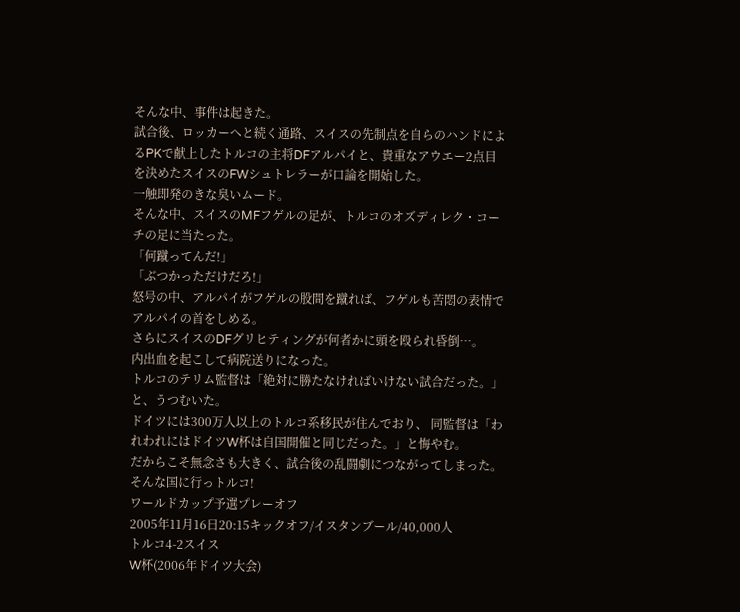そんな中、事件は起きた。
試合後、ロッカーへと続く通路、スイスの先制点を自らのハンドによるPKで献上したトルコの主将DFアルパイと、貴重なアウエー2点目を決めたスイスのFWシュトレラーが口論を開始した。
一触即発のきな臭いムード。
そんな中、スイスのMFフゲルの足が、トルコのオズディレク・コーチの足に当たった。
「何蹴ってんだ!」
「ぶつかっただけだろ!」
怒号の中、アルパイがフゲルの股間を蹴れば、フゲルも苦悶の表情でアルパイの首をしめる。
さらにスイスのDFグリヒティングが何者かに頭を殴られ昏倒…。
内出血を起こして病院送りになった。
トルコのテリム監督は「絶対に勝たなければいけない試合だった。」と、うつむいた。
ドイツには300万人以上のトルコ系移民が住んでおり、 同監督は「われわれにはドイツW杯は自国開催と同じだった。」と悔やむ。
だからこそ無念さも大きく、試合後の乱闘劇につながってしまった。
そんな国に行っトルコ!
ワールドカップ予選プレーオフ
2005年11月16日20:15キックオフ/イスタンブール/40,000人
トルコ4-2スイス
W杯(2006年ドイツ大会)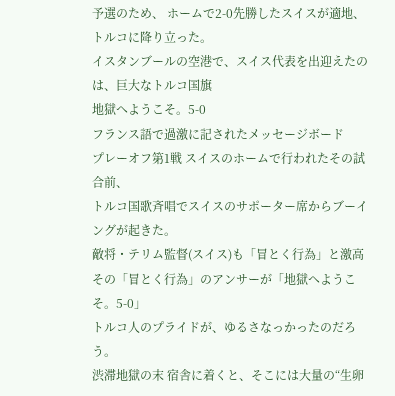予選のため、 ホームで2-0先勝したスイスが適地、トルコに降り立った。
イスタンブールの空港で、スイス代表を出迎えたのは、巨大なトルコ国旗
地獄へようこそ。5-0
フランス語で過激に記されたメッセージボード
プレーオフ第1戦 スイスのホームで行われたその試合前、
トルコ国歌斉唱でスイスのサポーター席からブーイングが起きた。
敵将・テリム監督(スイス)も「冒とく行為」と激高
その「冒とく行為」のアンサーが「地獄へようこそ。5-0」
トルコ人のプライドが、ゆるさなっかったのだろう。
渋滞地獄の末 宿舎に着くと、そこには大量の“生卵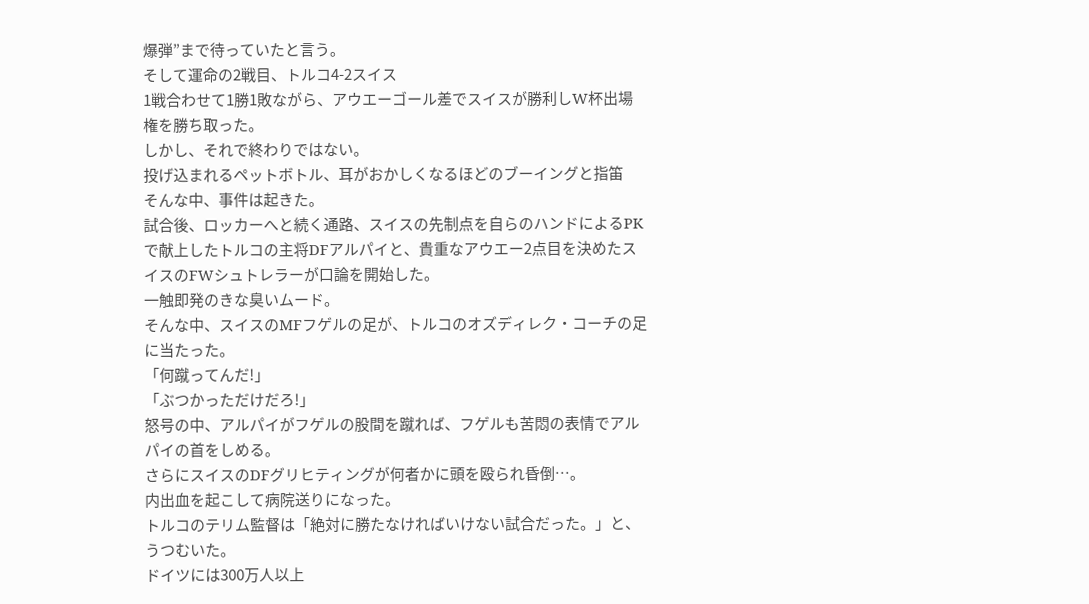爆弾”まで待っていたと言う。
そして運命の2戦目、トルコ4-2スイス
1戦合わせて1勝1敗ながら、アウエーゴール差でスイスが勝利しW杯出場権を勝ち取った。
しかし、それで終わりではない。
投げ込まれるペットボトル、耳がおかしくなるほどのブーイングと指笛
そんな中、事件は起きた。
試合後、ロッカーへと続く通路、スイスの先制点を自らのハンドによるPKで献上したトルコの主将DFアルパイと、貴重なアウエー2点目を決めたスイスのFWシュトレラーが口論を開始した。
一触即発のきな臭いムード。
そんな中、スイスのMFフゲルの足が、トルコのオズディレク・コーチの足に当たった。
「何蹴ってんだ!」
「ぶつかっただけだろ!」
怒号の中、アルパイがフゲルの股間を蹴れば、フゲルも苦悶の表情でアルパイの首をしめる。
さらにスイスのDFグリヒティングが何者かに頭を殴られ昏倒…。
内出血を起こして病院送りになった。
トルコのテリム監督は「絶対に勝たなければいけない試合だった。」と、うつむいた。
ドイツには300万人以上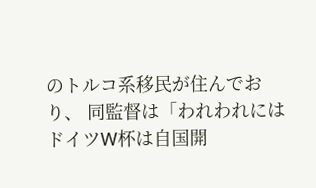のトルコ系移民が住んでおり、 同監督は「われわれにはドイツW杯は自国開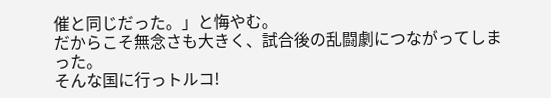催と同じだった。」と悔やむ。
だからこそ無念さも大きく、試合後の乱闘劇につながってしまった。
そんな国に行っトルコ!